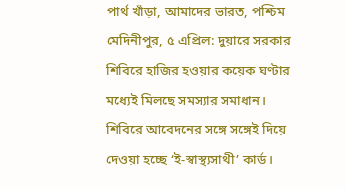পার্থ খাঁড়া, আমাদের ভারত, পশ্চিম মেদিনীপুর, ৫ এপ্রিল: দুয়ারে সরকার শিবিরে হাজির হওয়ার কয়েক ঘণ্টার মধ্যেই মিলছে সমস্যার সমাধান। শিবিরে আবেদনের সঙ্গে সঙ্গেই দিয়ে দেওয়া হচ্ছে ‘ই-স্বাস্থ্যসাথী’ কার্ড।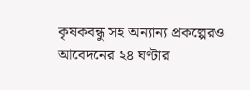কৃষকবন্ধু সহ অন্যান্য প্রকল্পেরও আবেদনের ২৪ ঘণ্টার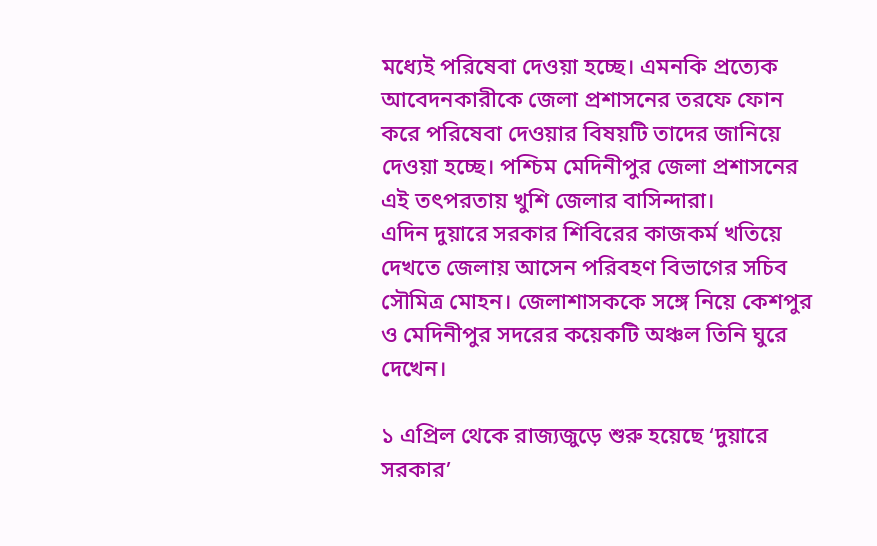মধ্যেই পরিষেবা দেওয়া হচ্ছে। এমনকি প্রত্যেক আবেদনকারীকে জেলা প্রশাসনের তরফে ফোন করে পরিষেবা দেওয়ার বিষয়টি তাদের জানিয়ে দেওয়া হচ্ছে। পশ্চিম মেদিনীপুর জেলা প্রশাসনের এই তৎপরতায় খুশি জেলার বাসিন্দারা।
এদিন দুয়ারে সরকার শিবিরের কাজকর্ম খতিয়ে দেখতে জেলায় আসেন পরিবহণ বিভাগের সচিব সৌমিত্র মোহন। জেলাশাসককে সঙ্গে নিয়ে কেশপুর ও মেদিনীপুর সদরের কয়েকটি অঞ্চল তিনি ঘুরে দেখেন।

১ এপ্রিল থেকে রাজ্যজুড়ে শুরু হয়েছে ‘দুয়ারে সরকার’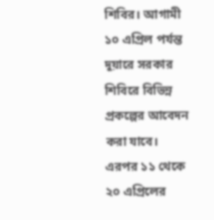শিবির। আগামী ১০ এপ্রিল পর্যন্ত দুয়ারে সরকার শিবিরে বিভিন্ন প্রকল্পের আবেদন করা যাবে। এরপর ১১ থেকে ২০ এপ্রিলের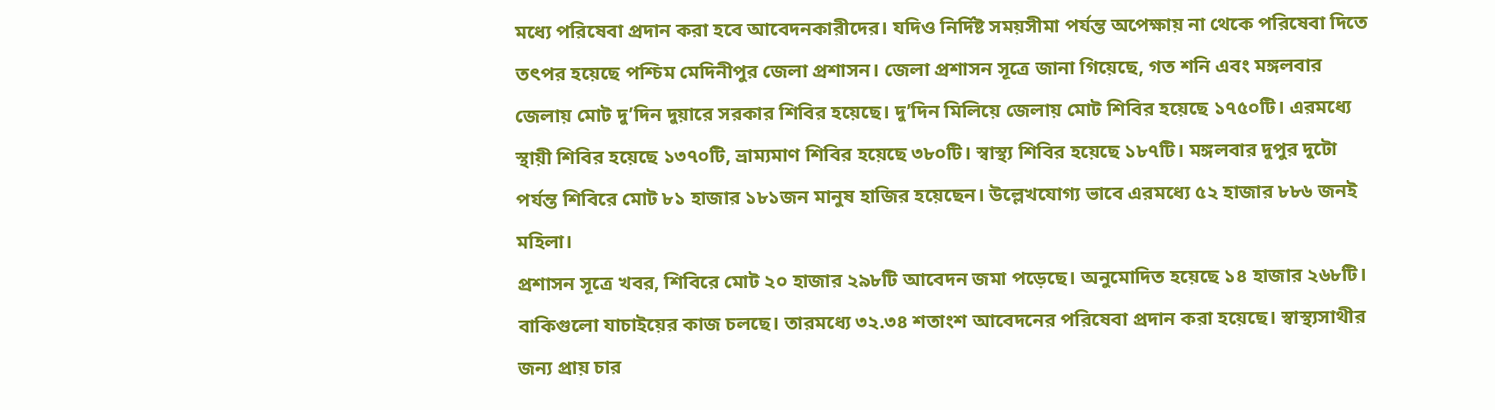মধ্যে পরিষেবা প্রদান করা হবে আবেদনকারীদের। যদিও নির্দিষ্ট সময়সীমা পর্যন্ত অপেক্ষায় না থেকে পরিষেবা দিতে তৎপর হয়েছে পশ্চিম মেদিনীপুর জেলা প্রশাসন। জেলা প্রশাসন সূত্রে জানা গিয়েছে, গত শনি এবং মঙ্গলবার জেলায় মোট দু’দিন দুয়ারে সরকার শিবির হয়েছে। দু’দিন মিলিয়ে জেলায় মোট শিবির হয়েছে ১৭৫০টি। এরমধ্যে স্থায়ী শিবির হয়েছে ১৩৭০টি, ভ্রাম্যমাণ শিবির হয়েছে ৩৮০টি। স্বাস্থ্য শিবির হয়েছে ১৮৭টি। মঙ্গলবার দুপুর দুটো পর্যন্ত শিবিরে মোট ৮১ হাজার ১৮১জন মানুষ হাজির হয়েছেন। উল্লেখযোগ্য ভাবে এরমধ্যে ৫২ হাজার ৮৮৬ জনই মহিলা।
প্রশাসন সূত্রে খবর, শিবিরে মোট ২০ হাজার ২৯৮টি আবেদন জমা পড়েছে। অনুমোদিত হয়েছে ১৪ হাজার ২৬৮টি। বাকিগুলো যাচাইয়ের কাজ চলছে। তারমধ্যে ৩২.৩৪ শতাংশ আবেদনের পরিষেবা প্রদান করা হয়েছে। স্বাস্থ্যসাথীর জন্য প্রায় চার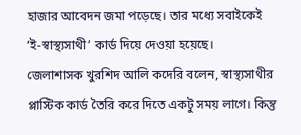হাজার আবেদন জমা পড়েছে। তার মধ্যে সবাইকেই ‘ই-স্বাস্থ্যসাথী’ কার্ড দিয়ে দেওয়া হয়েছে।
জেলাশাসক খুরশিদ আলি কদেরি বলেন, স্বাস্থ্যসাথীর প্লাস্টিক কার্ড তৈরি করে দিতে একটু সময় লাগে। কিন্তু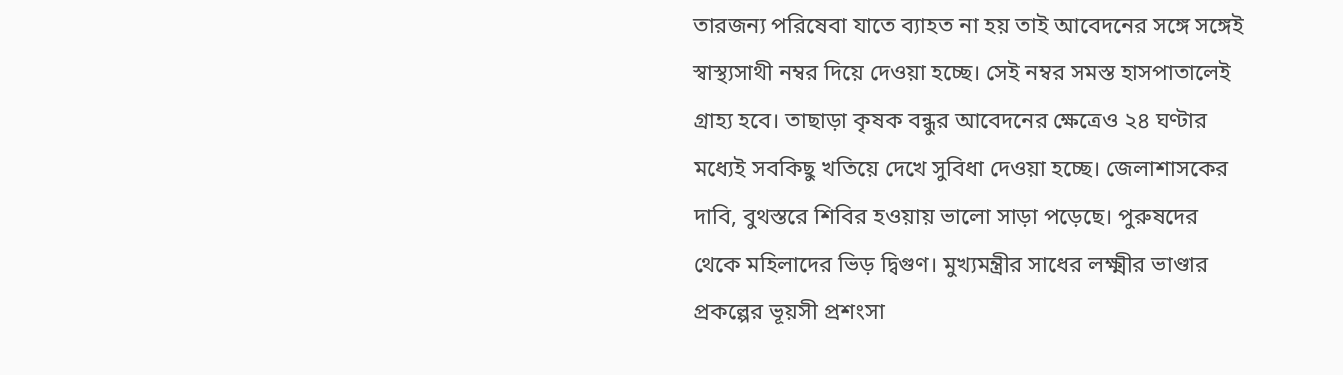তারজন্য পরিষেবা যাতে ব্যাহত না হয় তাই আবেদনের সঙ্গে সঙ্গেই স্বাস্থ্যসাথী নম্বর দিয়ে দেওয়া হচ্ছে। সেই নম্বর সমস্ত হাসপাতালেই গ্রাহ্য হবে। তাছাড়া কৃষক বন্ধুর আবেদনের ক্ষেত্রেও ২৪ ঘণ্টার মধ্যেই সবকিছু খতিয়ে দেখে সুবিধা দেওয়া হচ্ছে। জেলাশাসকের দাবি, বুথস্তরে শিবির হওয়ায় ভালো সাড়া পড়েছে। পুরুষদের থেকে মহিলাদের ভিড় দ্বিগুণ। মুখ্যমন্ত্রীর সাধের লক্ষ্মীর ভাণ্ডার প্রকল্পের ভূয়সী প্রশংসা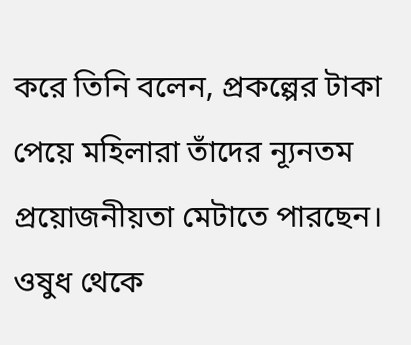করে তিনি বলেন, প্রকল্পের টাকা পেয়ে মহিলারা তাঁদের ন্যূনতম প্রয়োজনীয়তা মেটাতে পারছেন। ওষুধ থেকে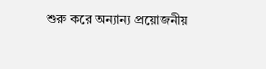শুরু করে অন্যান্য প্রয়োজনীয়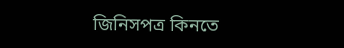জিনিসপত্র কিনতে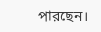পারছেন।